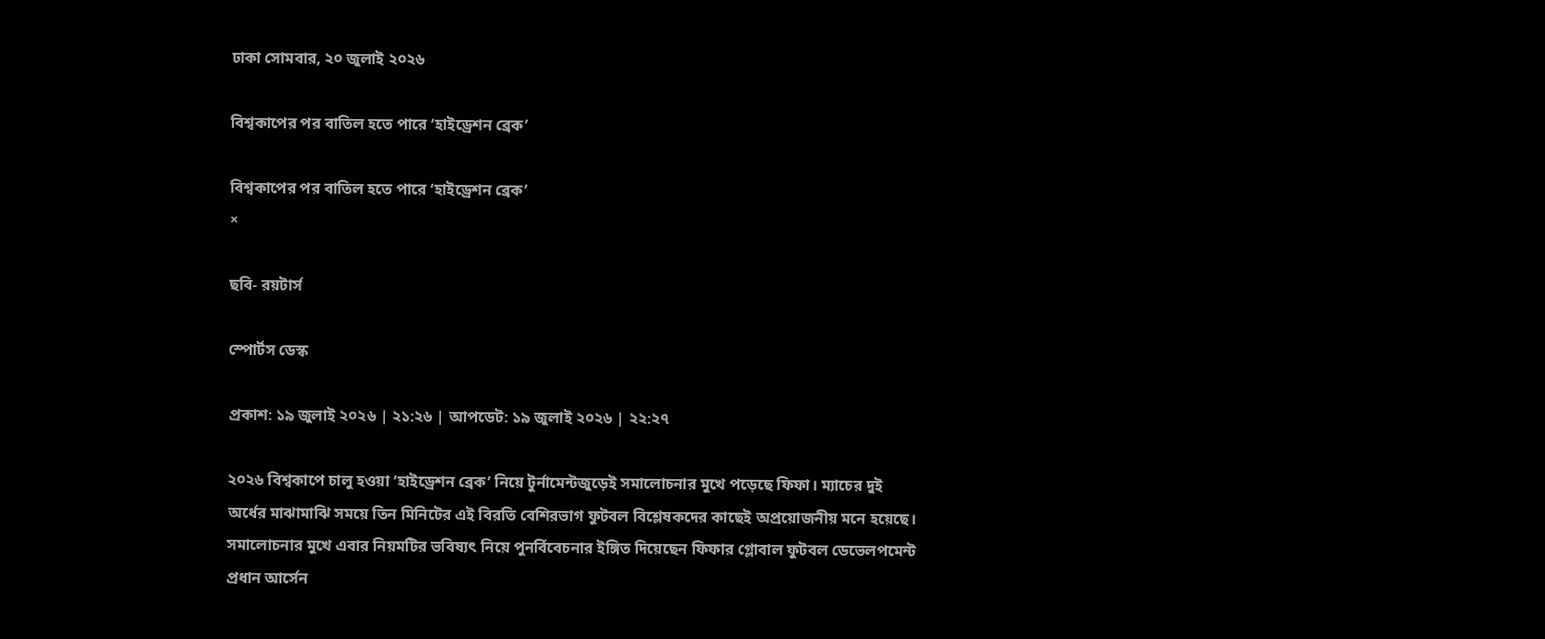ঢাকা সোমবার, ২০ জুলাই ২০২৬

বিশ্বকাপের পর বাতিল হতে পারে ‘হাইড্রেশন ব্রেক’

বিশ্বকাপের পর বাতিল হতে পারে ‘হাইড্রেশন ব্রেক’
×

ছবি- রয়টার্স

স্পোর্টস ডেস্ক

প্রকাশ: ১৯ জুলাই ২০২৬ | ২১:২৬ | আপডেট: ১৯ জুলাই ২০২৬ | ২২:২৭

২০২৬ বিশ্বকাপে চালু হওয়া ‘হাইড্রেশন ব্রেক’ নিয়ে টুর্নামেন্টজুড়েই সমালোচনার মুখে পড়েছে ফিফা। ম্যাচের দুই অর্ধের মাঝামাঝি সময়ে তিন মিনিটের এই বিরতি বেশিরভাগ ফুটবল বিশ্লেষকদের কাছেই অপ্রয়োজনীয় মনে হয়েছে। সমালোচনার মুখে এবার নিয়মটির ভবিষ্যৎ নিয়ে পুনর্বিবেচনার ইঙ্গিত দিয়েছেন ফিফার গ্লোবাল ফুটবল ডেভেলপমেন্ট প্রধান আর্সেন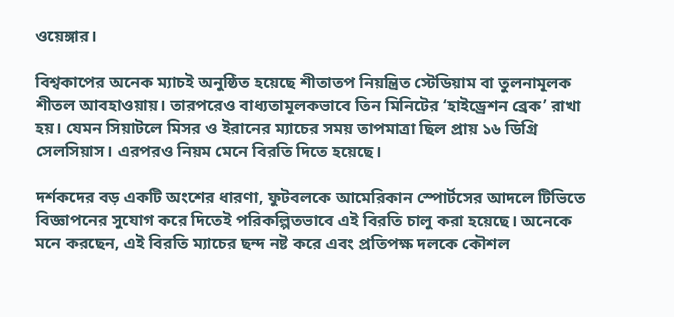ওয়েঙ্গার।

বিশ্বকাপের অনেক ম্যাচই অনুষ্ঠিত হয়েছে শীতাতপ নিয়ন্ত্রিত স্টেডিয়াম বা তুলনামূলক শীতল আবহাওয়ায়। তারপরেও বাধ্যতামূলকভাবে তিন মিনিটের ‘হাইড্রেশন ব্রেক’ রাখা হয়। যেমন সিয়াটলে মিসর ও ইরানের ম্যাচের সময় তাপমাত্রা ছিল প্রায় ১৬ ডিগ্রি সেলসিয়াস। এরপরও নিয়ম মেনে বিরতি দিতে হয়েছে।

দর্শকদের বড় একটি অংশের ধারণা, ফুটবলকে আমেরিকান স্পোর্টসের আদলে টিভিতে বিজ্ঞাপনের সুযোগ করে দিতেই পরিকল্পিতভাবে এই বিরতি চালু করা হয়েছে। অনেকে মনে করছেন, এই বিরতি ম্যাচের ছন্দ নষ্ট করে এবং প্রতিপক্ষ দলকে কৌশল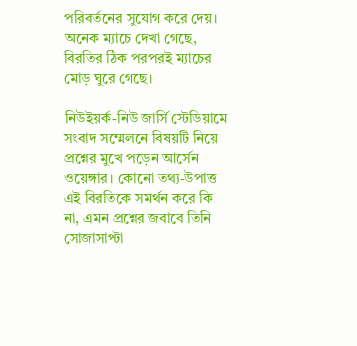পরিবর্তনের সুযোগ করে দেয়। অনেক ম্যাচে দেখা গেছে, বিরতির ঠিক পরপরই ম্যাচের মোড় ঘুরে গেছে।

নিউইয়র্ক-নিউ জার্সি স্টেডিয়ামে সংবাদ সম্মেলনে বিষয়টি নিয়ে প্রশ্নের মুখে পড়েন আর্সেন ওয়েঙ্গার। কোনো তথ্য-উপাত্ত এই বিরতিকে সমর্থন করে কি না, এমন প্রশ্নের জবাবে তিনি সোজাসাপ্টা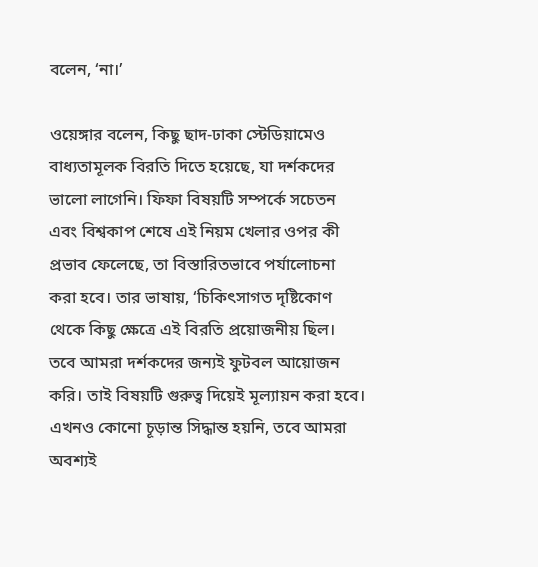বলেন, ‘না।’

ওয়েঙ্গার বলেন, কিছু ছাদ-ঢাকা স্টেডিয়ামেও বাধ্যতামূলক বিরতি দিতে হয়েছে, যা দর্শকদের ভালো লাগেনি। ফিফা বিষয়টি সম্পর্কে সচেতন এবং বিশ্বকাপ শেষে এই নিয়ম খেলার ওপর কী প্রভাব ফেলেছে, তা বিস্তারিতভাবে পর্যালোচনা করা হবে। তার ভাষায়, ‘চিকিৎসাগত দৃষ্টিকোণ থেকে কিছু ক্ষেত্রে এই বিরতি প্রয়োজনীয় ছিল। তবে আমরা দর্শকদের জন্যই ফুটবল আয়োজন করি। তাই বিষয়টি গুরুত্ব দিয়েই মূল্যায়ন করা হবে। এখনও কোনো চূড়ান্ত সিদ্ধান্ত হয়নি, তবে আমরা অবশ্যই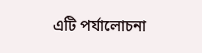এটি পর্যালোচনা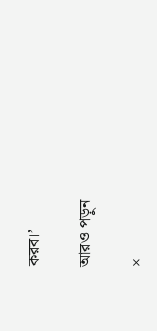করব।’

আরও পড়ুন

×